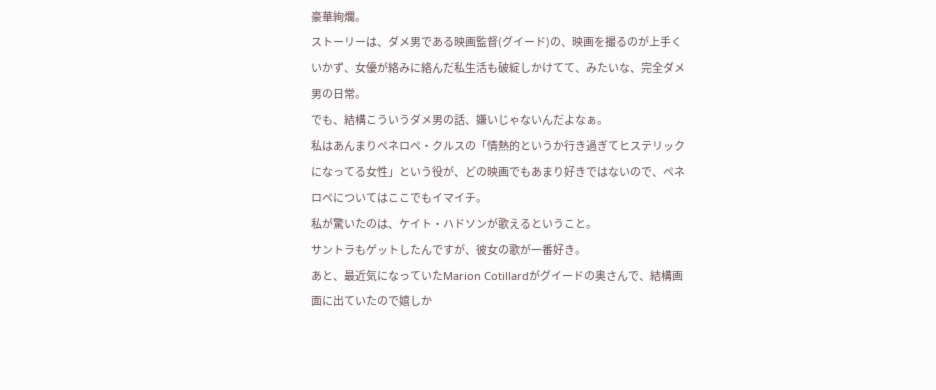豪華絢爛。
ストーリーは、ダメ男である映画監督(グイード)の、映画を撮るのが上手くいかず、女優が絡みに絡んだ私生活も破綻しかけてて、みたいな、完全ダメ男の日常。
でも、結構こういうダメ男の話、嫌いじゃないんだよなぁ。
私はあんまりペネロペ・クルスの「情熱的というか行き過ぎてヒステリックになってる女性」という役が、どの映画でもあまり好きではないので、ペネロペについてはここでもイマイチ。
私が驚いたのは、ケイト・ハドソンが歌えるということ。
サントラもゲットしたんですが、彼女の歌が一番好き。
あと、最近気になっていたMarion Cotillardがグイードの奥さんで、結構画面に出ていたので嬉しか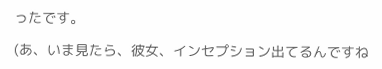ったです。

(あ、いま見たら、彼女、インセプション出てるんですね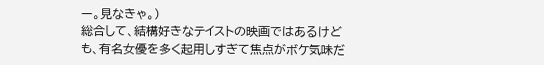ー。見なきゃ。)
総合して、結構好きなテイストの映画ではあるけども、有名女優を多く起用しすぎて焦点がボケ気味だ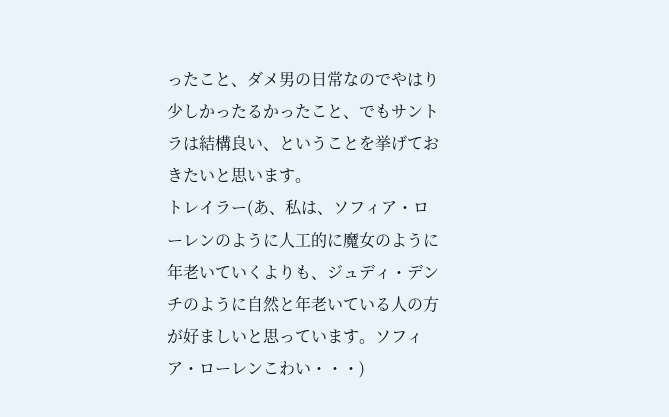ったこと、ダメ男の日常なのでやはり少しかったるかったこと、でもサントラは結構良い、ということを挙げておきたいと思います。
トレイラー(あ、私は、ソフィア・ローレンのように人工的に魔女のように年老いていくよりも、ジュディ・デンチのように自然と年老いている人の方が好ましいと思っています。ソフィア・ローレンこわい・・・)